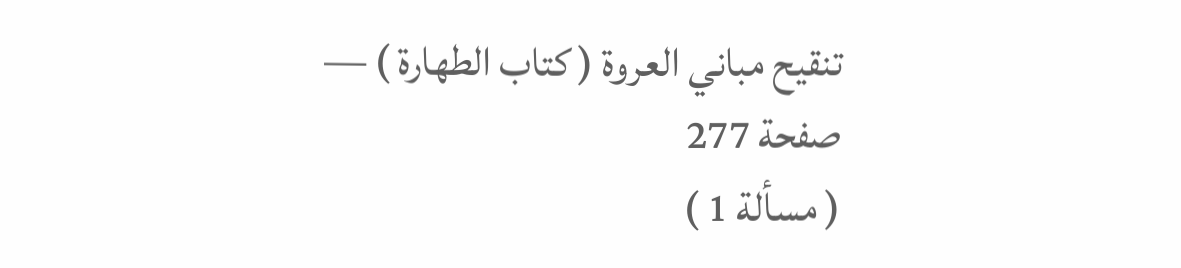تنقيح مباني العروة ( كتاب الطهارة ) — صفحة 277
( مسألة 1 )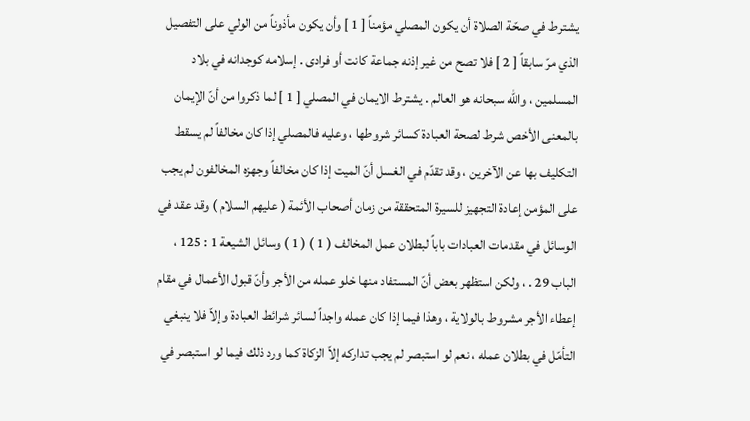يشترط في صحّة الصلاة أن يكون المصلي مؤمناً [ 1 ] وأن يكون مأذوناً من الولي على التفصيل الذي مرّ سابقاً [ 2 ] فلا تصح من غير إذنه جماعة كانت أو فرادى . إسلامه كوجدانه في بلاد المسلمين ، واللّه سبحانه هو العالم . يشترط الايمان في المصلي [ 1 ] لما ذكروا من أنّ الإيمان بالمعنى الأخص شرط لصحة العبادة كسائر شروطها ، وعليه فالمصلي إذا كان مخالفاً لم يسقط التكليف بها عن الآخرين ، وقد تقدّم في الغسل أنّ الميت إذا كان مخالفاً وجهزه المخالفون لم يجب على المؤمن إعادة التجهيز للسيرة المتحققة من زمان أصحاب الأئمة ( عليهم السلام ) وقد عقد في الوسائل في مقدمات العبادات باباً لبطلان عمل المخالف ( 1 ) ( 1 ) وسائل الشيعة 1 : 125 ، الباب 29 . ، ولكن استظهر بعض أنّ المستفاد منها خلو عمله من الأجر وأنّ قبول الأعمال في مقام إعطاء الأجر مشروط بالولاية ، وهذا فيما إذا كان عمله واجداً لسائر شرائط العبادة وإلاّ فلا ينبغي التأمّل في بطلان عمله ، نعم لو استبصر لم يجب تداركه إلاّ الزكاة كما ورد ذلك فيما لو استبصر في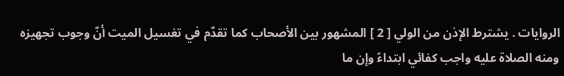الروايات . يشترط الإذن من الولي [ 2 ] المشهور بين الأصحاب كما تقدّم في تغسيل الميت أنّ وجوب تجهيزه ومنه الصلاة عليه واجب كفائي ابتداءً وإن ما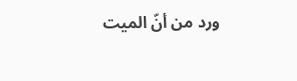ورد من أنّ الميت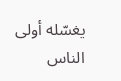يغسّله أولى الناس